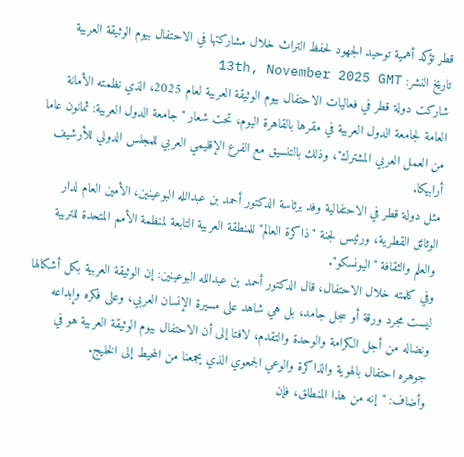قطر تؤكد أهمية توحيد الجهود لحفظ التراث خلال مشاركتها في الاحتفال بيوم الوثيقة العربية
تاريخ النشر: 13th, November 2025 GMT
شاركت دولة قطر في فعاليات الاحتفال بيوم الوثيقة العربية لعام 2025، الذي نظمته الأمانة العامة لجامعة الدول العربية في مقرها بالقاهرة اليوم، تحت شعار "جامعة الدول العربية: ثمانون عاما من العمل العربي المشترك"، وذلك بالتنسيق مع الفرع الإقليمي العربي للمجلس الدولي للأرشيف أرابيكا.
مثل دولة قطر في الاحتفالية وفد برئاسة الدكتور أحمد بن عبدالله البوعينين، الأمين العام لدار الوثائق القطرية، ورئيس لجنة "ذاكرة العالم" للمنطقة العربية التابعة لمنظمة الأمم المتحدة للتربية والعلم والثقافة "اليونسكو".
وفي كلمته خلال الاحتفال، قال الدكتور أحمد بن عبدالله البوعينين: إن الوثيقة العربية بكل أشكالها ليست مجرد ورقة أو سجل جامد، بل هي شاهد على مسيرة الإنسان العربي، وعلى فكره وإبداعه ونضاله من أجل الكرامة والوحدة والتقدم، لافتا إلى أن الاحتفال بيوم الوثيقة العربية هو في جوهره احتفال بالهوية والذاكرة والوعي الجمعوي الذي يجمعنا من المحيط إلى الخليج.
وأضاف: "إنه من هذا المنطلق، فإن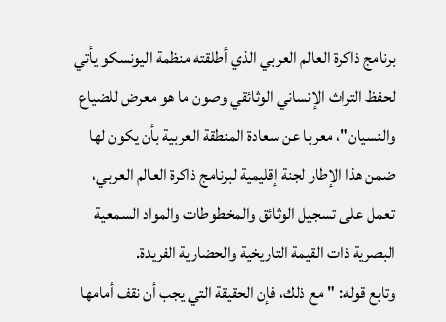برنامج ذاكرة العالم العربي الذي أطلقته منظمة اليونسكو يأتي لحفظ التراث الإنساني الوثائقي وصون ما هو معرض للضياع والنسيان"، معربا عن سعادة المنطقة العربية بأن يكون لها ضمن هذا الإطار لجنة إقليمية لبرنامج ذاكرة العالم العربي، تعمل على تسجيل الوثائق والمخطوطات والمواد السمعية البصرية ذات القيمة التاريخية والحضارية الفريدة.
وتابع قوله: "مع ذلك، فإن الحقيقة التي يجب أن نقف أمامها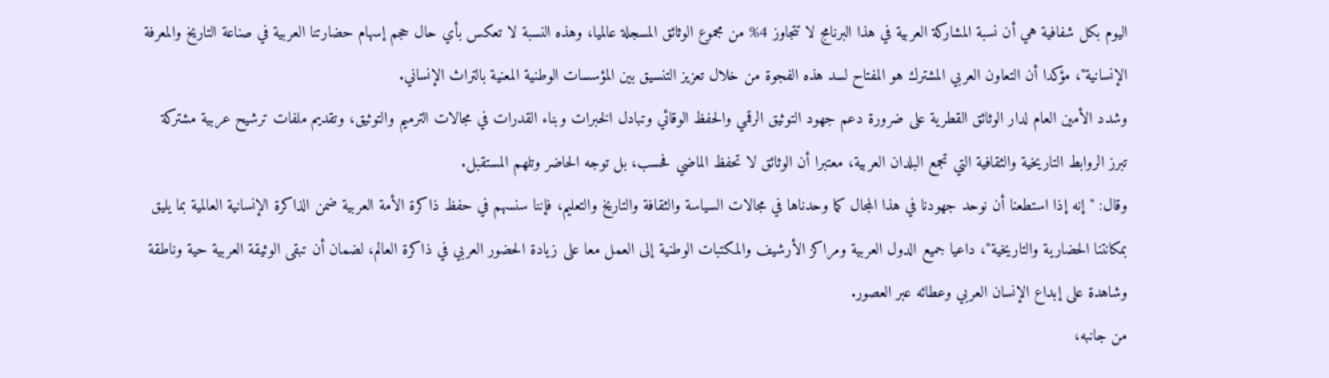اليوم بكل شفافية هي أن نسبة المشاركة العربية في هذا البرنامج لا تتجاوز 4% من مجموع الوثائق المسجلة عالميا، وهذه النسبة لا تعكس بأي حال حجم إسهام حضارتنا العربية في صناعة التاريخ والمعرفة الإنسانية"، مؤكدا أن التعاون العربي المشترك هو المفتاح لسد هذه الفجوة من خلال تعزيز التنسيق بين المؤسسات الوطنية المعنية بالتراث الإنساني.
وشدد الأمين العام لدار الوثائق القطرية على ضرورة دعم جهود التوثيق الرقمي والحفظ الوقائي وتبادل الخبرات وبناء القدرات في مجالات الترميم والتوثيق، وتقديم ملفات ترشيح عربية مشتركة تبرز الروابط التاريخية والثقافية التي تجمع البلدان العربية، معتبرا أن الوثائق لا تحفظ الماضي فحسب، بل توجه الحاضر وتلهم المستقبل.
وقال: "إنه إذا استطعنا أن نوحد جهودنا في هذا المجال كما وحدناها في مجالات السياسة والثقافة والتاريخ والتعليم، فإننا سنسهم في حفظ ذاكرة الأمة العربية ضمن الذاكرة الإنسانية العالمية بما يليق بمكانتنا الحضارية والتاريخية"، داعيا جميع الدول العربية ومراكز الأرشيف والمكتبات الوطنية إلى العمل معا على زيادة الحضور العربي في ذاكرة العالم، لضمان أن تبقى الوثيقة العربية حية وناطقة وشاهدة على إبداع الإنسان العربي وعطائه عبر العصور.
من جانبه،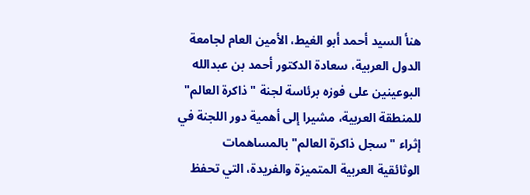هنأ السيد أحمد أبو الغيط، الأمين العام لجامعة الدول العربية، سعادة الدكتور أحمد بن عبدالله البوعينين على فوزه برئاسة لجنة "ذاكرة العالم" للمنطقة العربية، مشيرا إلى أهمية دور اللجنة في إثراء "سجل ذاكرة العالم" بالمساهمات الوثائقية العربية المتميزة والفريدة، التي تحفظ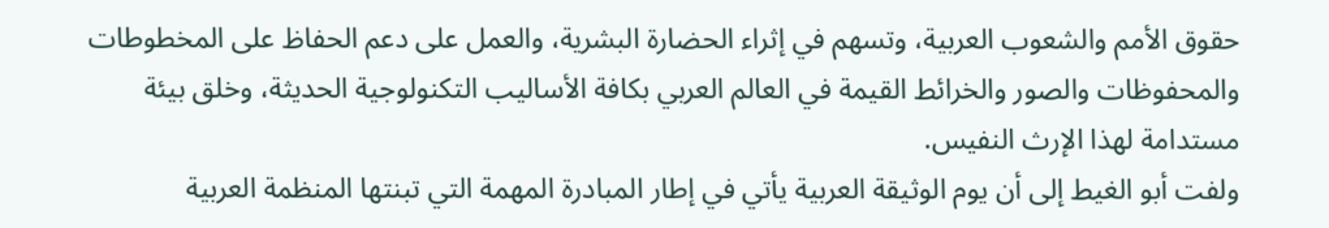حقوق الأمم والشعوب العربية، وتسهم في إثراء الحضارة البشرية، والعمل على دعم الحفاظ على المخطوطات والمحفوظات والصور والخرائط القيمة في العالم العربي بكافة الأساليب التكنولوجية الحديثة، وخلق بيئة مستدامة لهذا الإرث النفيس.
ولفت أبو الغيط إلى أن يوم الوثيقة العربية يأتي في إطار المبادرة المهمة التي تبنتها المنظمة العربية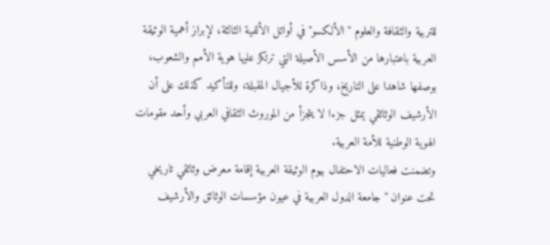للتربية والثقافة والعلوم "الألكسو" في أوائل الألفية الثالثة، لإبراز أهمية الوثيقة العربية باعتبارها من الأسس الأصيلة التي ترتكز عليها هوية الأمم والشعوب، بوصفها شاهدا على التاريخ، وذاكرة للأجيال المقبلة، وللتأكيد كذلك على أن الأرشيف الوثائقي يمثل جزءا لا يتجزأ من الموروث الثقافي العربي وأحد مقومات الهوية الوطنية للأمة العربية.
وتضمنت فعاليات الاحتفال بيوم الوثيقة العربية إقامة معرض وثائقي تاريخي تحت عنوان "جامعة الدول العربية في عيون مؤسسات الوثائق والأرشيف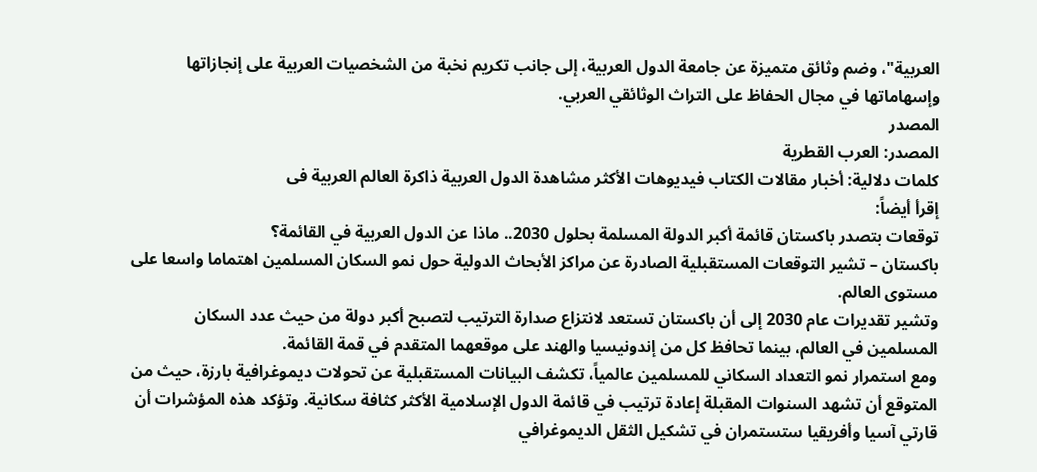العربية"، وضم وثائق متميزة عن جامعة الدول العربية، إلى جانب تكريم نخبة من الشخصيات العربية على إنجازاتها وإسهاماتها في مجال الحفاظ على التراث الوثائقي العربي.
المصدر
المصدر: العرب القطرية
كلمات دلالية: أخبار مقالات الكتاب فيديوهات الأكثر مشاهدة الدول العربیة ذاکرة العالم العربیة فی
إقرأ أيضاً:
توقعات بتصدر باكستان قائمة أكبر الدولة المسلمة بحلول 2030.. ماذا عن الدول العربية في القائمة؟
باكستان – تشير التوقعات المستقبلية الصادرة عن مراكز الأبحاث الدولية حول نمو السكان المسلمين اهتماما واسعا على مستوى العالم.
وتشير تقديرات عام 2030 إلى أن باكستان تستعد لانتزاع صدارة الترتيب لتصبح أكبر دولة من حيث عدد السكان المسلمين في العالم، بينما تحافظ كل من إندونيسيا والهند على موقعهما المتقدم في قمة القائمة.
ومع استمرار نمو التعداد السكاني للمسلمين عالمياً، تكشف البيانات المستقبلية عن تحولات ديموغرافية بارزة، حيث من المتوقع أن تشهد السنوات المقبلة إعادة ترتيب في قائمة الدول الإسلامية الأكثر كثافة سكانية. وتؤكد هذه المؤشرات أن قارتي آسيا وأفريقيا ستستمران في تشكيل الثقل الديموغرافي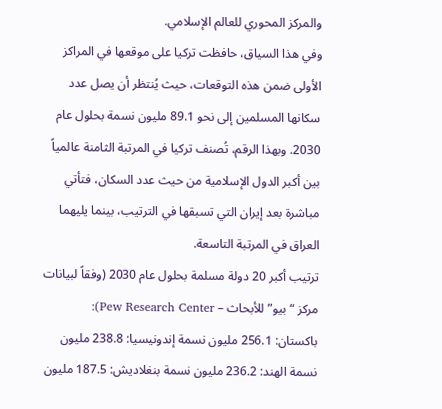والمركز المحوري للعالم الإسلامي.
وفي هذا السياق، حافظت تركيا على موقعها في المراكز الأولى ضمن هذه التوقعات، حيث يُنتظر أن يصل عدد سكانها المسلمين إلى نحو 89.1 مليون نسمة بحلول عام 2030. وبهذا الرقم، تُصنف تركيا في المرتبة الثامنة عالمياً بين أكبر الدول الإسلامية من حيث عدد السكان، فتأتي مباشرة بعد إيران التي تسبقها في الترتيب، بينما يليهما العراق في المرتبة التاسعة.
ترتيب أكبر 20 دولة مسلمة بحلول عام 2030 (وفقاً لبيانات مركز “بيو” للأبحاث – Pew Research Center):
باكستان: 256.1 مليون نسمة إندونيسيا: 238.8 مليون نسمة الهند: 236.2 مليون نسمة بنغلاديش: 187.5 مليون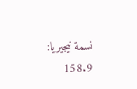نسمة نيجيريا: 158.9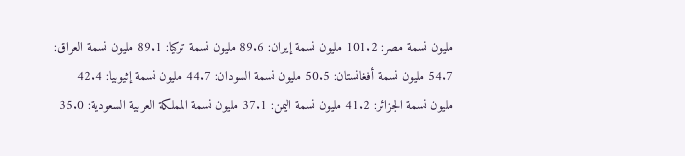مليون نسمة مصر: 101.2 مليون نسمة إيران: 89.6 مليون نسمة تركيا: 89.1 مليون نسمة العراق: 54.7 مليون نسمة أفغانستان: 50.5 مليون نسمة السودان: 44.7 مليون نسمة إثيوبيا: 42.4 مليون نسمة الجزائر: 41.2 مليون نسمة اليمن: 37.1 مليون نسمة المملكة العربية السعودية: 35.0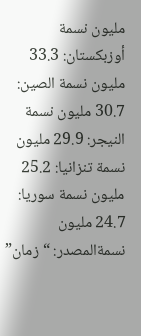مليون نسمة أوزبكستان: 33.3 مليون نسمة الصين: 30.7 مليون نسمة النيجر: 29.9 مليون نسمة تنزانيا: 25.2 مليون نسمة سوريا: 24.7 مليون نسمةالمصدر: “زمان”